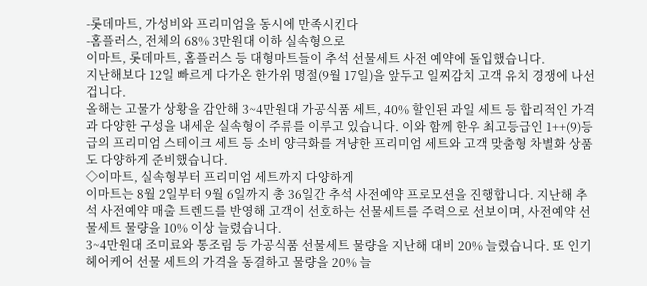-롯데마트, 가성비와 프리미엄을 동시에 만족시킨다
-홈플러스, 전체의 68% 3만원대 이하 실속형으로
이마트, 롯데마트, 홈플러스 등 대형마트들이 추석 선물세트 사전 예약에 돌입했습니다.
지난해보다 12일 빠르게 다가온 한가위 명절(9월 17일)을 앞두고 일찌감치 고객 유치 경쟁에 나선 겁니다.
올해는 고물가 상황을 감안해 3~4만원대 가공식품 세트, 40% 할인된 과일 세트 등 합리적인 가격과 다양한 구성을 내세운 실속형이 주류를 이루고 있습니다. 이와 함께 한우 최고등급인 1++(9)등급의 프리미엄 스테이크 세트 등 소비 양극화를 겨냥한 프리미엄 세트와 고객 맞춤형 차별화 상품도 다양하게 준비했습니다.
◇이마트, 실속형부터 프리미엄 세트까지 다양하게
이마트는 8월 2일부터 9월 6일까지 총 36일간 추석 사전예약 프로모션을 진행합니다. 지난해 추석 사전예약 매출 트렌드를 반영해 고객이 선호하는 선물세트를 주력으로 선보이며, 사전예약 선물세트 물량을 10% 이상 늘렸습니다.
3~4만원대 조미료와 통조림 등 가공식품 선물세트 물량을 지난해 대비 20% 늘렸습니다. 또 인기 헤어케어 선물 세트의 가격을 동결하고 물량을 20% 늘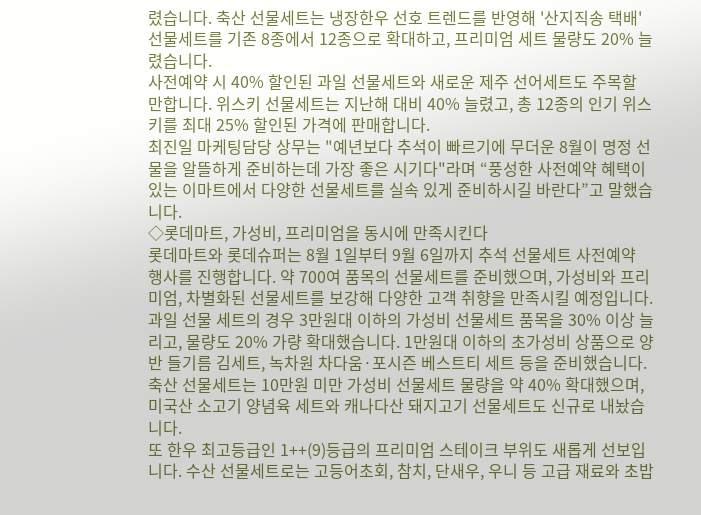렸습니다. 축산 선물세트는 냉장한우 선호 트렌드를 반영해 '산지직송 택배' 선물세트를 기존 8종에서 12종으로 확대하고, 프리미엄 세트 물량도 20% 늘렸습니다.
사전예약 시 40% 할인된 과일 선물세트와 새로운 제주 선어세트도 주목할 만합니다. 위스키 선물세트는 지난해 대비 40% 늘렸고, 총 12종의 인기 위스키를 최대 25% 할인된 가격에 판매합니다.
최진일 마케팅담당 상무는 "예년보다 추석이 빠르기에 무더운 8월이 명정 선물을 알뜰하게 준비하는데 가장 좋은 시기다"라며 “풍성한 사전예약 혜택이 있는 이마트에서 다양한 선물세트를 실속 있게 준비하시길 바란다”고 말했습니다.
◇롯데마트, 가성비, 프리미엄을 동시에 만족시킨다
롯데마트와 롯데슈퍼는 8월 1일부터 9월 6일까지 추석 선물세트 사전예약 행사를 진행합니다. 약 700여 품목의 선물세트를 준비했으며, 가성비와 프리미엄, 차별화된 선물세트를 보강해 다양한 고객 취향을 만족시킬 예정입니다.
과일 선물 세트의 경우 3만원대 이하의 가성비 선물세트 품목을 30% 이상 늘리고, 물량도 20% 가량 확대했습니다. 1만원대 이하의 초가성비 상품으로 양반 들기름 김세트, 녹차원 차다움·포시즌 베스트티 세트 등을 준비했습니다. 축산 선물세트는 10만원 미만 가성비 선물세트 물량을 약 40% 확대했으며, 미국산 소고기 양념육 세트와 캐나다산 돼지고기 선물세트도 신규로 내놨습니다.
또 한우 최고등급인 1++(9)등급의 프리미엄 스테이크 부위도 새롭게 선보입니다. 수산 선물세트로는 고등어초회, 참치, 단새우, 우니 등 고급 재료와 초밥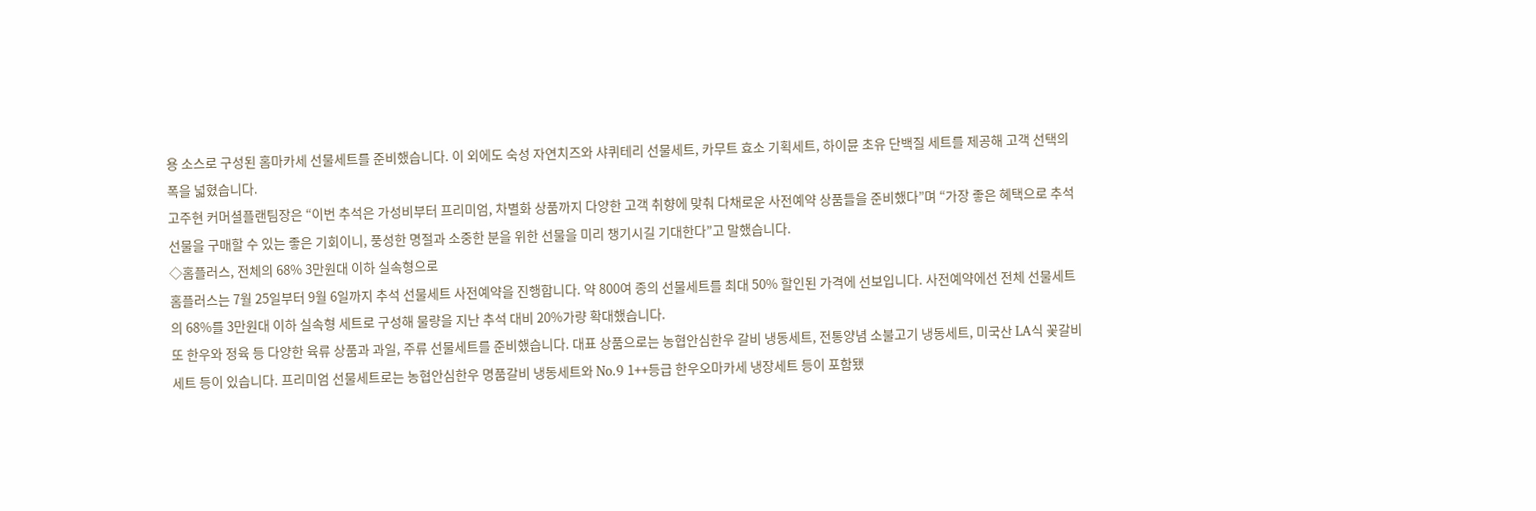용 소스로 구성된 홈마카세 선물세트를 준비했습니다. 이 외에도 숙성 자연치즈와 샤퀴테리 선물세트, 카무트 효소 기획세트, 하이뮨 초유 단백질 세트를 제공해 고객 선택의 폭을 넓혔습니다.
고주현 커머셜플랜팀장은 “이번 추석은 가성비부터 프리미엄, 차별화 상품까지 다양한 고객 취향에 맞춰 다채로운 사전예약 상품들을 준비했다”며 “가장 좋은 혜택으로 추석 선물을 구매할 수 있는 좋은 기회이니, 풍성한 명절과 소중한 분을 위한 선물을 미리 챙기시길 기대한다”고 말했습니다.
◇홈플러스, 전체의 68% 3만원대 이하 실속형으로
홈플러스는 7월 25일부터 9월 6일까지 추석 선물세트 사전예약을 진행합니다. 약 800여 종의 선물세트를 최대 50% 할인된 가격에 선보입니다. 사전예약에선 전체 선물세트의 68%를 3만원대 이하 실속형 세트로 구성해 물량을 지난 추석 대비 20%가량 확대했습니다.
또 한우와 정육 등 다양한 육류 상품과 과일, 주류 선물세트를 준비했습니다. 대표 상품으로는 농협안심한우 갈비 냉동세트, 전통양념 소불고기 냉동세트, 미국산 LA식 꽃갈비 세트 등이 있습니다. 프리미엄 선물세트로는 농협안심한우 명품갈비 냉동세트와 No.9 1++등급 한우오마카세 냉장세트 등이 포함됐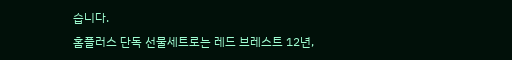습니다.
홈플러스 단독 선물세트로는 레드 브레스트 12년,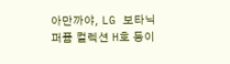아만까야, LG 보타닉 퍼퓸 컬렉션 H호 등이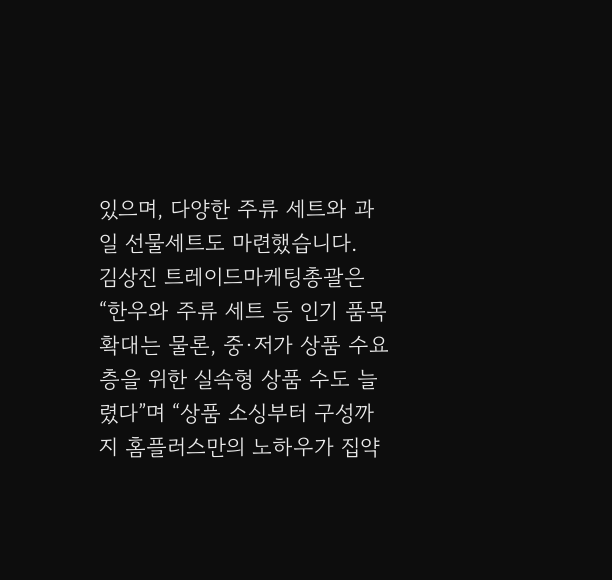있으며, 다양한 주류 세트와 과일 선물세트도 마련했습니다.
김상진 트레이드마케팅총괄은 “한우와 주류 세트 등 인기 품목 확대는 물론, 중·저가 상품 수요층을 위한 실속형 상품 수도 늘렸다”며 “상품 소싱부터 구성까지 홈플러스만의 노하우가 집약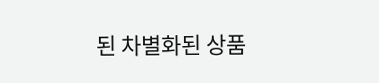된 차별화된 상품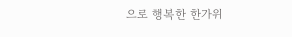으로 행복한 한가위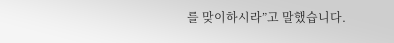를 맞이하시라”고 말했습니다.